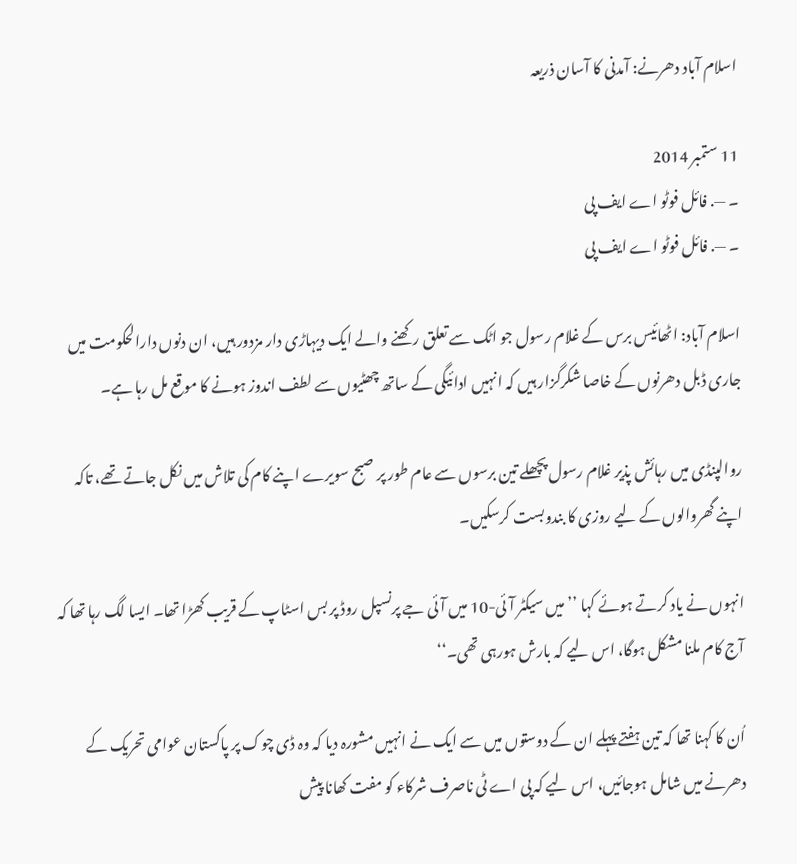اسلام آباد دھرنے: آمدنی کا آسان ذریعہ

11 ستمبر 2014
۔ —. فائل فوٹو اے ایف پی
۔ —. فائل فوٹو اے ایف پی

اسلام آباد: اٹھائیس برس کے غلام رسول جو اٹک سے تعلق رکھنے والے ایک دیہاڑی دار مزدور ہیں، ان دنوں دارالحکومت میں جاری ڈبل دھرنوں کے خاصا شکرگزار ہیں کہ انہیں ادائیگی کے ساتھ چھٹیوں سے لطف اندوز ہونے کا موقع مل رہا ہے۔

روالپنڈی میں رہائش پذیر غلام رسول پچھلے تین برسوں سے عام طور پر صبح سویرے اپنے کام کی تلاش میں نکل جاتے تھے، تاکہ اپنے گھروالوں کے لیے روزی کا بندوبست کرسکیں۔

انہوں نے یاد کرتے ہوئے کہا ’’میں سیکٹر آئی-10 میں آئی جے پرنسپل روڈ پر بس اسٹاپ کے قریب کھڑا تھا۔ ایسا لگ رہا تھا کہ آج کام ملنا مشکل ہوگا، اس لیے کہ بارش ہورہی تھی۔‘‘

اُن کا کہنا تھا کہ تین ہفتے پہلے ان کے دوستوں میں سے ایک نے انہیں مشورہ دیا کہ وہ ڈی چوک پر پاکستان عوامی تحریک کے دھرنے میں شامل ہوجائیں، اس لیے کہ پی اے ٹی ناصرف شرکاء کو مفت کھانا پیش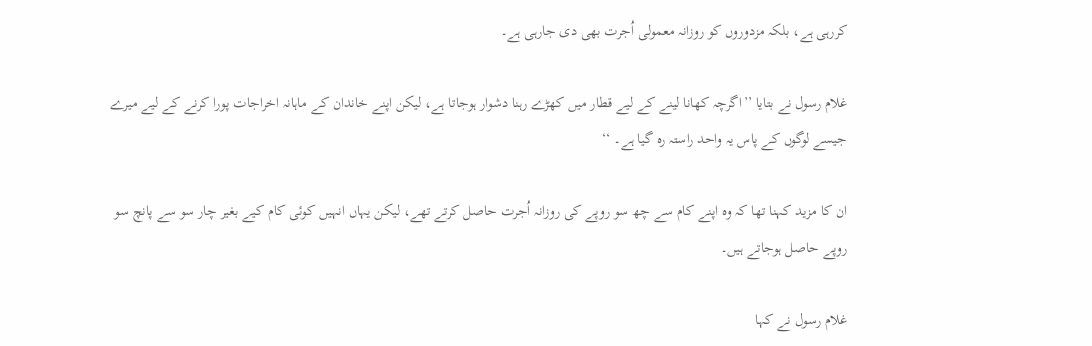کررہی ہے، بلکہ مزدوروں کو روزانہ معمولی اُجرت بھی دی جارہی ہے۔

غلام رسول نے بتایا ’’اگرچہ کھانا لینے کے لیے قطار میں کھڑے رہنا دشوار ہوجاتا ہے، لیکن اپنے خاندان کے ماہانہ اخراجات پورا کرنے کے لیے میرے جیسے لوگوں کے پاس یہ واحد راستہ رہ گیا ہے۔ ‘‘

ان کا مزید کہنا تھا کہ وہ اپنے کام سے چھ سو روپے کی روزانہ اُجرت حاصل کرتے تھے، لیکن یہاں انہیں کوئی کام کیے بغیر چار سو سے پانچ سو روپے حاصل ہوجاتے ہیں۔

غلام رسول نے کہا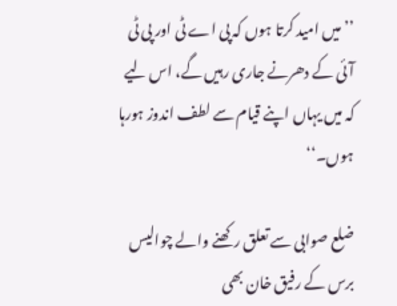’’میں امید کرتا ہوں کہ پی اے ٹی اور پی ٹی آئی کے دھرنے جاری رہیں گے، اس لیے کہ میں یہاں اپنے قیام سے لطف اندوز ہورہا ہوں۔‘‘

ضلع صوابی سے تعلق رکھنے والے چوالیس برس کے رفیق خان بھی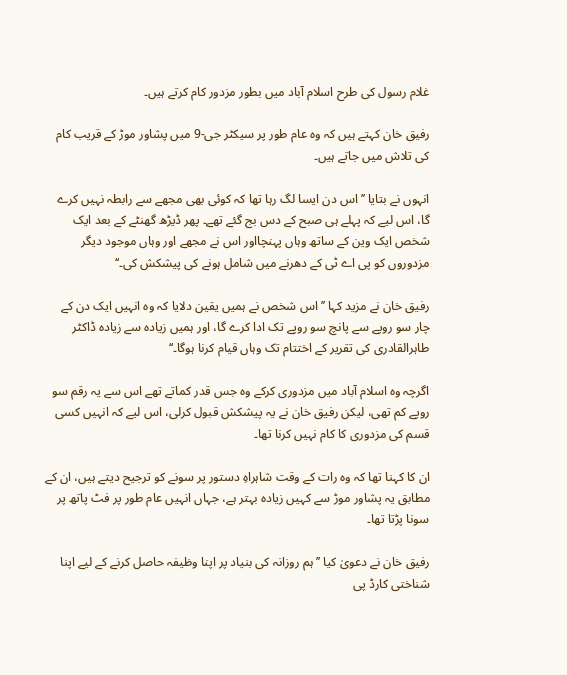غلام رسول کی طرح اسلام آباد میں بطور مزدور کام کرتے ہیں۔

رفیق خان کہتے ہیں کہ وہ عام طور پر سیکٹر جی-9 میں پشاور موڑ کے قریب کام کی تلاش میں جاتے ہیں۔

انہوں نے بتایا ’’اس دن ایسا لگ رہا تھا کہ کوئی بھی مجھے سے رابطہ نہیں کرے گا، اس لیے کہ پہلے ہی صبح کے دس بج گئے تھے۔ پھر ڈیڑھ گھنٹے کے بعد ایک شخص ایک وین کے ساتھ وہاں پہنچااور اس نے مجھے اور وہاں موجود دیگر مزدوروں کو پی اے ٹی کے دھرنے میں شامل ہونے کی پیشکش کی۔‘‘

رفیق خان نے مزید کہا ’’اس شخص نے ہمیں یقین دلایا کہ وہ انہیں ایک دن کے چار سو روپے سے پانچ سو روپے تک ادا کرے گا، اور ہمیں زیادہ سے زیادہ ڈاکٹر طاہرالقادری کی تقریر کے اختتام تک وہاں قیام کرنا ہوگا۔‘‘

اگرچہ وہ اسلام آباد میں مزدوری کرکے وہ جس قدر کماتے تھے اس سے یہ رقم سو روپے کم تھی، لیکن رفیق خان نے یہ پیشکش قبول کرلی، اس لیے کہ انہیں کسی قسم کی مزدوری کا کام نہیں کرنا تھا۔

ان کا کہنا تھا کہ وہ رات کے وقت شاہراہِ دستور پر سونے کو ترجیح دیتے ہیں، ان کے مطابق یہ پشاور موڑ سے کہیں زیادہ بہتر ہے، جہاں انہیں عام طور پر فٹ پاتھ پر سونا پڑتا تھا۔

رفیق خان نے دعویٰ کیا ’’ہم روزانہ کی بنیاد پر اپنا وظیفہ حاصل کرنے کے لیے اپنا شناختی کارڈ پی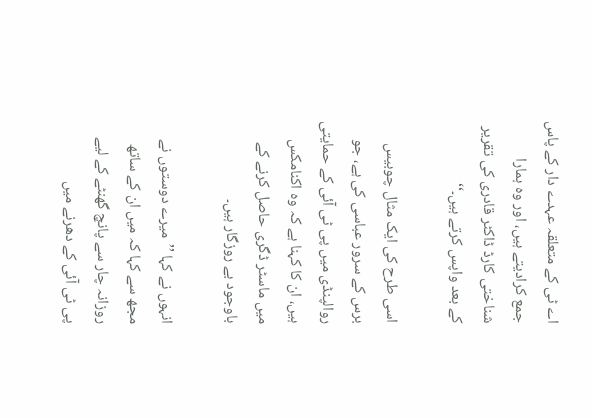اے ٹی کے متعلقہ عہدے دار کے پاس جمع کرادیتے ہیں، اور وہ ہمارا شناختی کارڈ ڈاکٹر قادری کی تقریر کے بعد واپس کرتے ہیں۔‘‘

اسی طرح کی ایک مثال چوبیس برس کے سرور عباسی کی ہے، جو روالپنڈی میں پی ٹی آئی کے حمایتی ہیں، ان کا کہنا ہے کہ وہ اکنامکس میں ماسٹر ڈگری حاصل کرنے کے باوجود بے روزگار ہیں۔

انہوں نے کہا ’’میرے دوستوں نے مجھ سے کہا کہ میں ان کے ساتھ روزانہ چار سے پانچ گھنٹے کے لیے پی ٹی آئی کے دھرنے میں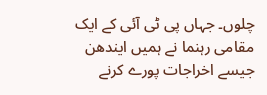چلوں۔ جہاں پی ٹی آئی کے ایک مقامی رہنما نے ہمیں ایندھن جیسے اخراجات پورے کرنے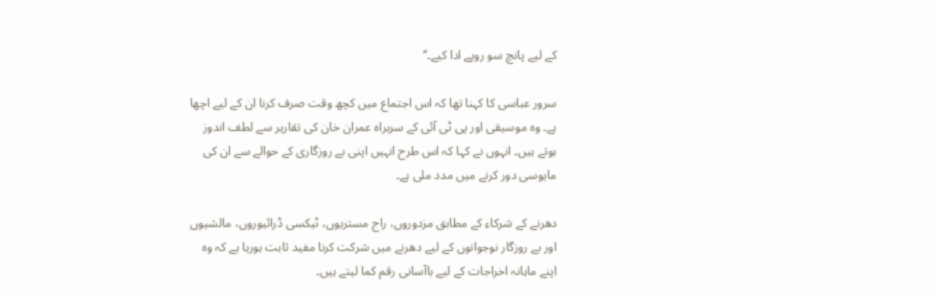کے لیے پانچ سو روپے ادا کیے۔‘‘

سرور عباسی کا کہنا تھا کہ اس اجتماع میں کچھ وقت صرف کرنا ان کے لیے اچھا ہے۔ وہ موسیقی اور پی ٹی آئی کے سربراہ عمران خان کی تقاریر سے لطف اندوز ہوتے ہیں۔ انہوں نے کہا کہ اس طرح انہیں اپنی بے روزگاری کے حوالے سے ان کی مایوسی دور کرنے میں مدد ملی ہے۔

دھرنے کے شرکاء کے مطابق مزدوروں، راج مستریوں، ٹیکسی ڈرائیوروں، مالشیوں اور بے روزگار نوجوانوں کے لیے دھرنے میں شرکت کرنا مفید ثابت ہورہا ہے کہ وہ اپنے ماہانہ اخراجات کے لیے باآسانی رقم کما لیتے ہیں۔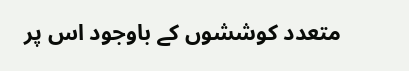متعدد کوششوں کے باوجود اس پر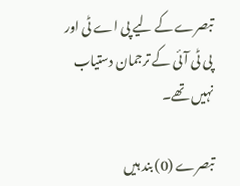تبصرے کے لیے پی اے ٹی اور پی ٹی آئی کے ترجمان دستیاب نہیں تھے۔

تبصرے (0) بند ہیں